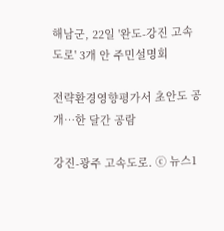해남군, 22일 '완도-강진 고속도로' 3개 안 주민설명회

전략환경영향평가서 초안도 공개…한 달간 공람

강진-광주 고속도로. ⓒ 뉴스1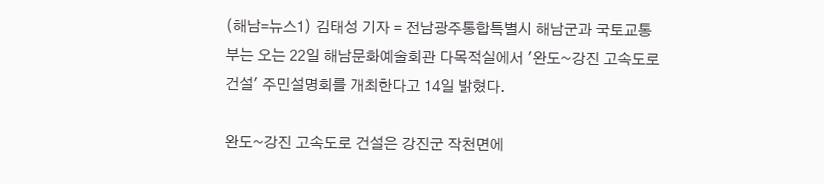(해남=뉴스1) 김태성 기자 = 전남광주통합특별시 해남군과 국토교통부는 오는 22일 해남문화예술회관 다목적실에서 '완도~강진 고속도로 건설' 주민설명회를 개최한다고 14일 밝혔다.

완도~강진 고속도로 건설은 강진군 작천면에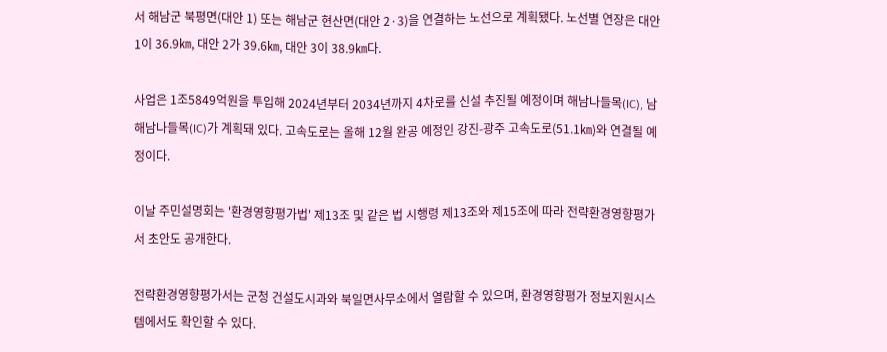서 해남군 북평면(대안 1) 또는 해남군 현산면(대안 2·3)을 연결하는 노선으로 계획됐다. 노선별 연장은 대안 1이 36.9㎞, 대안 2가 39.6㎞, 대안 3이 38.9㎞다.

사업은 1조5849억원을 투입해 2024년부터 2034년까지 4차로를 신설 추진될 예정이며 해남나들목(IC), 남해남나들목(IC)가 계획돼 있다. 고속도로는 올해 12월 완공 예정인 강진-광주 고속도로(51.1㎞)와 연결될 예정이다.

이날 주민설명회는 '환경영향평가법' 제13조 및 같은 법 시행령 제13조와 제15조에 따라 전략환경영향평가서 초안도 공개한다.

전략환경영향평가서는 군청 건설도시과와 북일면사무소에서 열람할 수 있으며, 환경영향평가 정보지원시스템에서도 확인할 수 있다.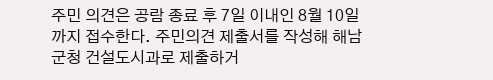주민 의견은 공람 종료 후 7일 이내인 8월 10일까지 접수한다. 주민의견 제출서를 작성해 해남군청 건설도시과로 제출하거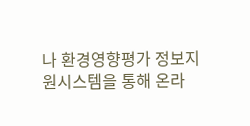나 환경영향평가 정보지원시스템을 통해 온라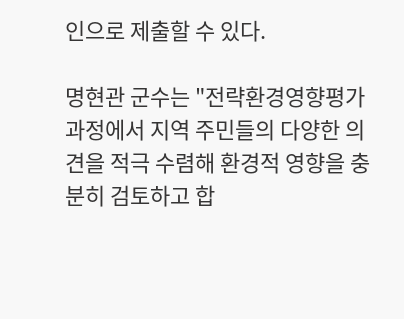인으로 제출할 수 있다.

명현관 군수는 "전략환경영향평가 과정에서 지역 주민들의 다양한 의견을 적극 수렴해 환경적 영향을 충분히 검토하고 합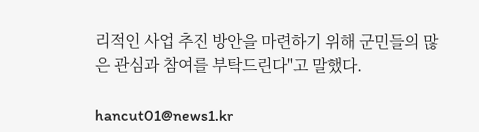리적인 사업 추진 방안을 마련하기 위해 군민들의 많은 관심과 참여를 부탁드린다"고 말했다.

hancut01@news1.kr